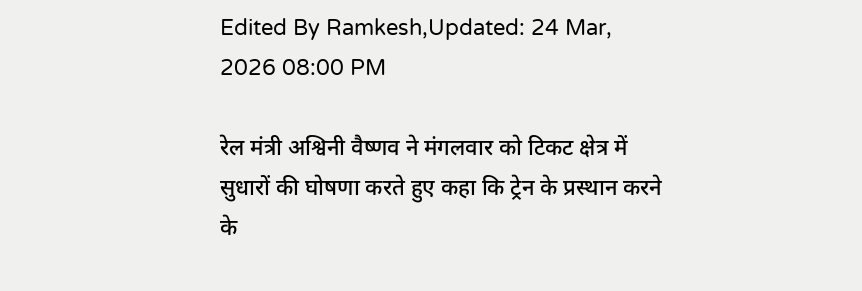Edited By Ramkesh,Updated: 24 Mar, 2026 08:00 PM

रेल मंत्री अश्विनी वैष्णव ने मंगलवार को टिकट क्षेत्र में सुधारों की घोषणा करते हुए कहा कि ट्रेन के प्रस्थान करने के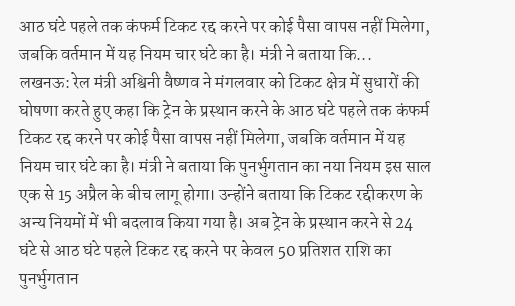आठ घंटे पहले तक कंफर्म टिकट रद्द करने पर कोई पैसा वापस नहीं मिलेगा, जबकि वर्तमान में यह नियम चार घंटे का है। मंत्री ने बताया कि...
लखनऊ: रेल मंत्री अश्विनी वैष्णव ने मंगलवार को टिकट क्षेत्र में सुधारों की घोषणा करते हुए कहा कि ट्रेन के प्रस्थान करने के आठ घंटे पहले तक कंफर्म टिकट रद्द करने पर कोई पैसा वापस नहीं मिलेगा, जबकि वर्तमान में यह नियम चार घंटे का है। मंत्री ने बताया कि पुनर्भुगतान का नया नियम इस साल एक से 15 अप्रैल के बीच लागू होगा। उन्होंने बताया कि टिकट रद्दीकरण के अन्य नियमों में भी बदलाव किया गया है। अब ट्रेन के प्रस्थान करने से 24 घंटे से आठ घंटे पहले टिकट रद्द करने पर केवल 50 प्रतिशत राशि का पुनर्भुगतान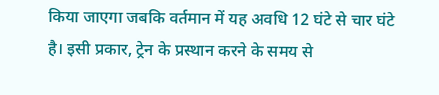किया जाएगा जबकि वर्तमान में यह अवधि 12 घंटे से चार घंटे है। इसी प्रकार, ट्रेन के प्रस्थान करने के समय से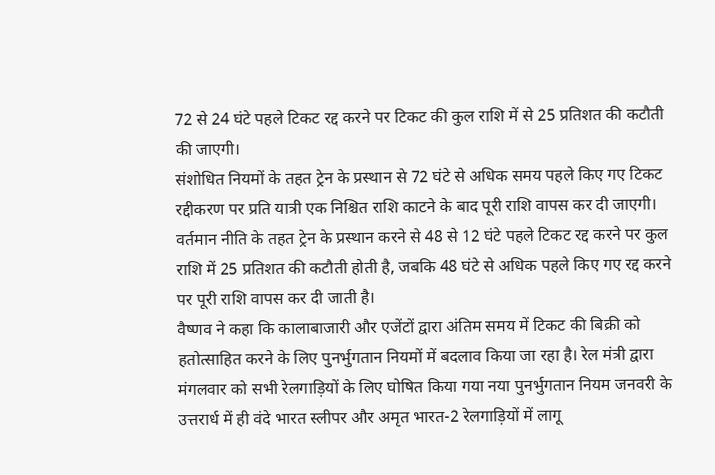72 से 24 घंटे पहले टिकट रद्द करने पर टिकट की कुल राशि में से 25 प्रतिशत की कटौती की जाएगी।
संशोधित नियमों के तहत ट्रेन के प्रस्थान से 72 घंटे से अधिक समय पहले किए गए टिकट रद्दीकरण पर प्रति यात्री एक निश्चित राशि काटने के बाद पूरी राशि वापस कर दी जाएगी। वर्तमान नीति के तहत ट्रेन के प्रस्थान करने से 48 से 12 घंटे पहले टिकट रद्द करने पर कुल राशि में 25 प्रतिशत की कटौती होती है, जबकि 48 घंटे से अधिक पहले किए गए रद्द करने पर पूरी राशि वापस कर दी जाती है।
वैष्णव ने कहा कि कालाबाजारी और एजेंटों द्वारा अंतिम समय में टिकट की बिक्री को हतोत्साहित करने के लिए पुनर्भुगतान नियमों में बदलाव किया जा रहा है। रेल मंत्री द्वारा मंगलवार को सभी रेलगाड़ियों के लिए घोषित किया गया नया पुनर्भुगतान नियम जनवरी के उत्तरार्ध में ही वंदे भारत स्लीपर और अमृत भारत-2 रेलगाड़ियों में लागू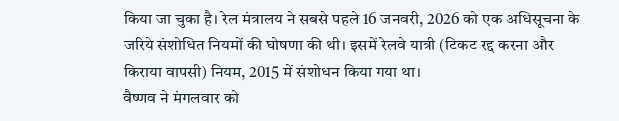किया जा चुका है। रेल मंत्रालय ने सबसे पहले 16 जनवरी, 2026 को एक अधिसूचना के जरिये संशोधित नियमों की घोषणा की थी। इसमें रेलवे यात्री (टिकट रद्द करना और किराया वापसी) नियम, 2015 में संशोधन किया गया था।
वैष्णव ने मंगलवार को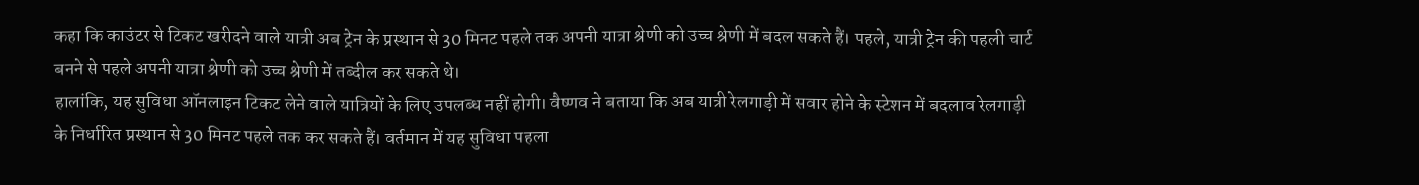कहा कि काउंटर से टिकट खरीदने वाले यात्री अब ट्रेन के प्रस्थान से 30 मिनट पहले तक अपनी यात्रा श्रेणी को उच्च श्रेणी में बदल सकते हैं। पहले, यात्री ट्रेन की पहली चार्ट बनने से पहले अपनी यात्रा श्रेणी को उच्च श्रेणी में तब्दील कर सकते थे।
हालांकि, यह सुविधा ऑनलाइन टिकट लेने वाले यात्रियों के लिए उपलब्ध नहीं होगी। वैष्णव ने बताया कि अब यात्री रेलगाड़ी में सवार होने के स्टेशन में बदलाव रेलगाड़ी के निर्धारित प्रस्थान से 30 मिनट पहले तक कर सकते हैं। वर्तमान में यह सुविधा पहला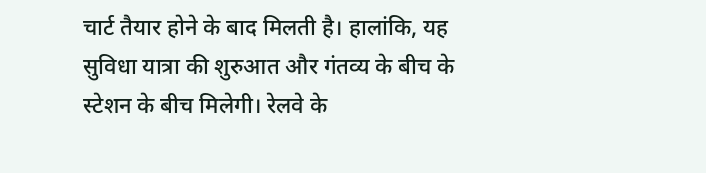चार्ट तैयार होने के बाद मिलती है। हालांकि, यह सुविधा यात्रा की शुरुआत और गंतव्य के बीच के स्टेशन के बीच मिलेगी। रेलवे के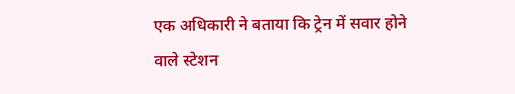एक अधिकारी ने बताया कि ट्रेन में सवार होने वाले स्टेशन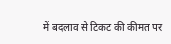में बदलाव से टिकट की कीमत पर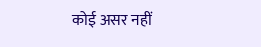कोई असर नहीं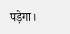पड़ेगा।